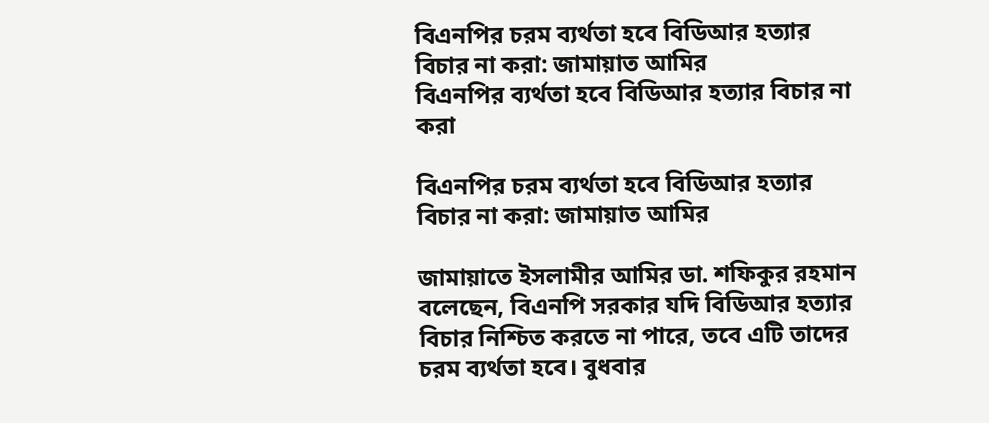বিএনপির চরম ব্যর্থতা হবে বিডিআর হত্যার বিচার না করা: জামায়াত আমির
বিএনপির ব্যর্থতা হবে বিডিআর হত্যার বিচার না করা

বিএনপির চরম ব্যর্থতা হবে বিডিআর হত্যার বিচার না করা: জামায়াত আমির

জামায়াতে ইসলামীর আমির ডা. শফিকুর রহমান বলেছেন, বিএনপি সরকার যদি বিডিআর হত্যার বিচার নিশ্চিত করতে না পারে, তবে এটি তাদের চরম ব্যর্থতা হবে। বুধবার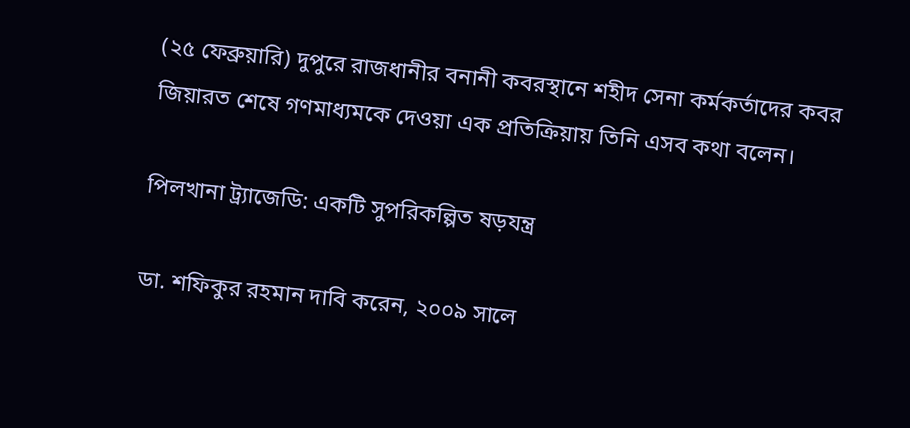(২৫ ফেব্রুয়ারি) দুপুরে রাজধানীর বনানী কবরস্থানে শহীদ সেনা কর্মকর্তাদের কবর জিয়ারত শেষে গণমাধ্যমকে দেওয়া এক প্রতিক্রিয়ায় তিনি এসব কথা বলেন।

পিলখানা ট্র্যাজেডি: একটি সুপরিকল্পিত ষড়যন্ত্র

ডা. শফিকুর রহমান দাবি করেন, ২০০৯ সালে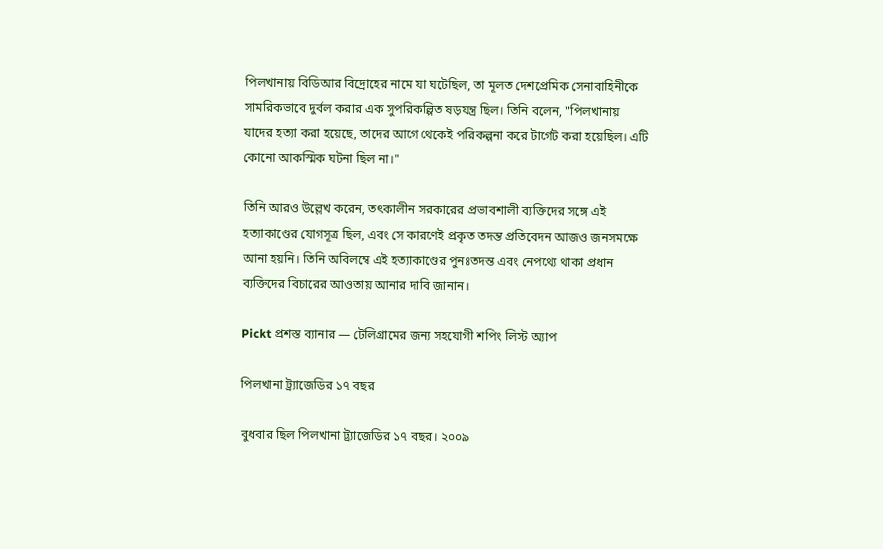পিলখানায় বিডিআর বিদ্রোহের নামে যা ঘটেছিল, তা মূলত দেশপ্রেমিক সেনাবাহিনীকে সামরিকভাবে দুর্বল করার এক সুপরিকল্পিত ষড়যন্ত্র ছিল। তিনি বলেন, "পিলখানায় যাদের হত্যা করা হয়েছে, তাদের আগে থেকেই পরিকল্পনা করে টার্গেট করা হয়েছিল। এটি কোনো আকস্মিক ঘটনা ছিল না।"

তিনি আরও উল্লেখ করেন, তৎকালীন সরকারের প্রভাবশালী ব্যক্তিদের সঙ্গে এই হত্যাকাণ্ডের যোগসূত্র ছিল, এবং সে কারণেই প্রকৃত তদন্ত প্রতিবেদন আজও জনসমক্ষে আনা হয়নি। তিনি অবিলম্বে এই হত্যাকাণ্ডের পুনঃতদন্ত এবং নেপথ্যে থাকা প্রধান ব্যক্তিদের বিচারের আওতায় আনার দাবি জানান।

Pickt প্রশস্ত ব্যানার — টেলিগ্রামের জন্য সহযোগী শপিং লিস্ট অ্যাপ

পিলখানা ট্র্যাজেডির ১৭ বছর

বুধবার ছিল পিলখানা ট্র্যাজেডির ১৭ বছর। ২০০৯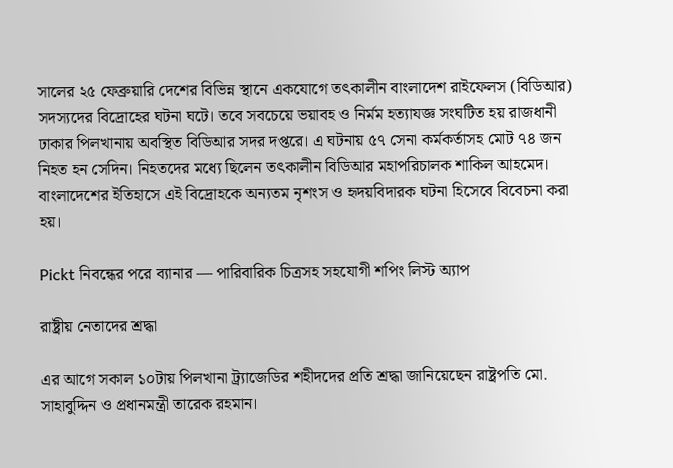সালের ২৫ ফেব্রুয়ারি দেশের বিভিন্ন স্থানে একযোগে তৎকালীন বাংলাদেশ রাইফেলস (বিডিআর) সদস্যদের বিদ্রোহের ঘটনা ঘটে। তবে সবচেয়ে ভয়াবহ ও নির্মম হত্যাযজ্ঞ সংঘটিত হয় রাজধানী ঢাকার পিলখানায় অবস্থিত বিডিআর সদর দপ্তরে। এ ঘটনায় ৫৭ সেনা কর্মকর্তাসহ মোট ৭৪ জন নিহত হন সেদিন। নিহতদের মধ্যে ছিলেন তৎকালীন বিডিআর মহাপরিচালক শাকিল আহমেদ। বাংলাদেশের ইতিহাসে এই বিদ্রোহকে অন্যতম নৃশংস ও হৃদয়বিদারক ঘটনা হিসেবে বিবেচনা করা হয়।

Pickt নিবন্ধের পরে ব্যানার — পারিবারিক চিত্রসহ সহযোগী শপিং লিস্ট অ্যাপ

রাষ্ট্রীয় নেতাদের শ্রদ্ধা

এর আগে সকাল ১০টায় পিলখানা ট্র্যাজেডির শহীদদের প্রতি শ্রদ্ধা জানিয়েছেন রাষ্ট্রপতি মো. সাহাবুদ্দিন ও প্রধানমন্ত্রী তারেক রহমান।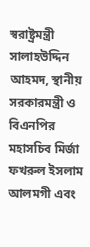স্বরাষ্ট্রমন্ত্রী সালাহউদ্দিন আহমদ, স্থানীয় সরকারমন্ত্রী ও বিএনপির মহাসচিব মির্জা ফখরুল ইসলাম আলমগী এবং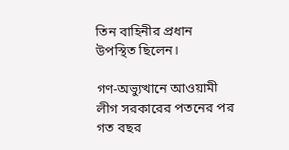তিন বাহিনীর প্রধান উপস্থিত ছিলেন।

গণ-অভ্যুত্থানে আওয়ামী লীগ সরকারের পতনের পর গত বছর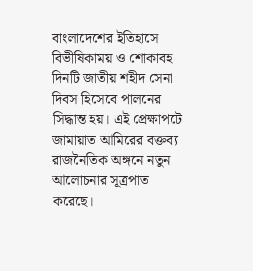বাংলাদেশের ইতিহাসে বিভীষিকাময় ও শোকাবহ দিনটি জাতীয় শহীদ সেনা দিবস হিসেবে পালনের সিদ্ধান্ত হয়। এই প্রেক্ষাপটে জামায়াত আমিরের বক্তব্য রাজনৈতিক অঙ্গনে নতুন আলোচনার সূত্রপাত করেছে।